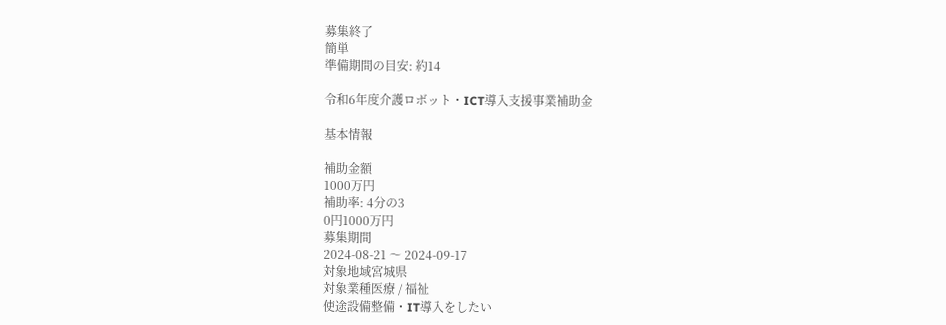募集終了
簡単
準備期間の目安: 約14

令和6年度介護ロボット・ICT導入支援事業補助金

基本情報

補助金額
1000万円
補助率: 4分の3
0円1000万円
募集期間
2024-08-21 〜 2024-09-17
対象地域宮城県
対象業種医療 / 福祉
使途設備整備・IT導入をしたい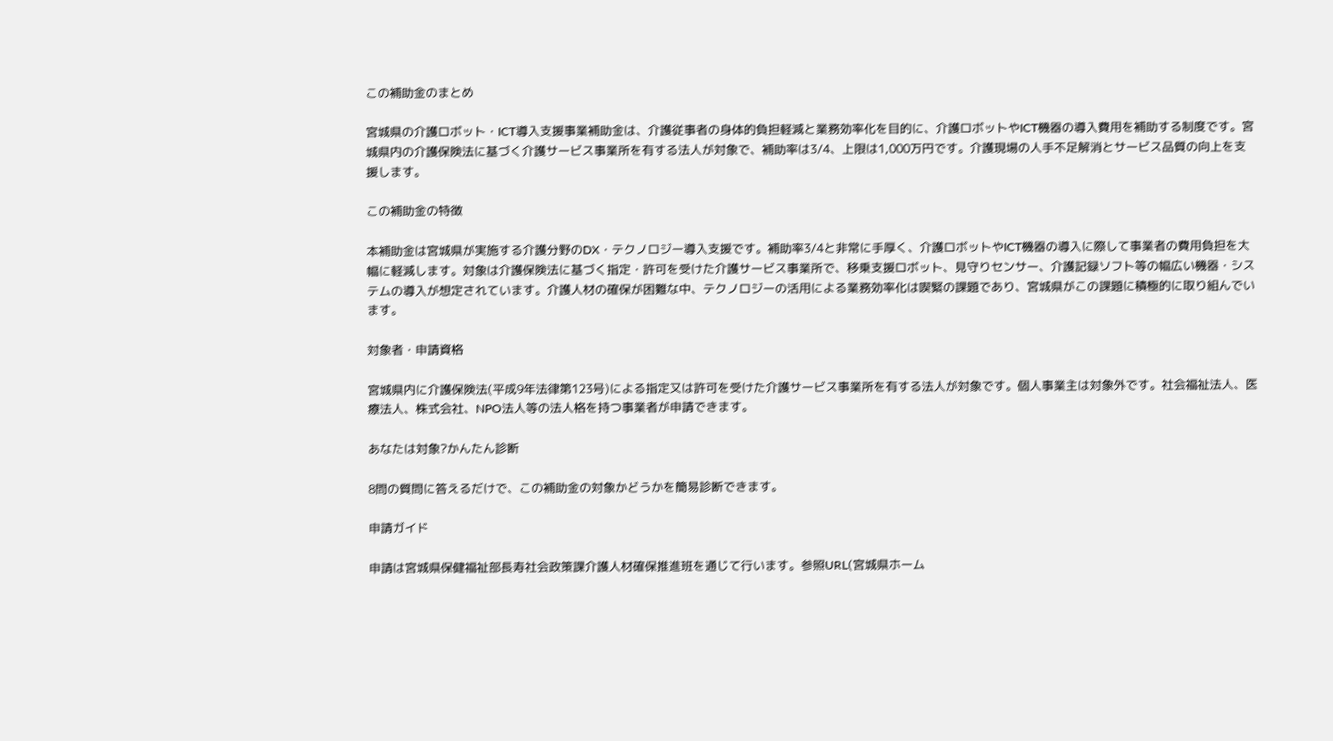この補助金のまとめ

宮城県の介護ロボット・ICT導入支援事業補助金は、介護従事者の身体的負担軽減と業務効率化を目的に、介護ロボットやICT機器の導入費用を補助する制度です。宮城県内の介護保険法に基づく介護サービス事業所を有する法人が対象で、補助率は3/4、上限は1,000万円です。介護現場の人手不足解消とサービス品質の向上を支援します。

この補助金の特徴

本補助金は宮城県が実施する介護分野のDX・テクノロジー導入支援です。補助率3/4と非常に手厚く、介護ロボットやICT機器の導入に際して事業者の費用負担を大幅に軽減します。対象は介護保険法に基づく指定・許可を受けた介護サービス事業所で、移乗支援ロボット、見守りセンサー、介護記録ソフト等の幅広い機器・システムの導入が想定されています。介護人材の確保が困難な中、テクノロジーの活用による業務効率化は喫緊の課題であり、宮城県がこの課題に積極的に取り組んでいます。

対象者・申請資格

宮城県内に介護保険法(平成9年法律第123号)による指定又は許可を受けた介護サービス事業所を有する法人が対象です。個人事業主は対象外です。社会福祉法人、医療法人、株式会社、NPO法人等の法人格を持つ事業者が申請できます。

あなたは対象?かんたん診断

8問の質問に答えるだけで、この補助金の対象かどうかを簡易診断できます。

申請ガイド

申請は宮城県保健福祉部長寿社会政策課介護人材確保推進班を通じて行います。参照URL(宮城県ホーム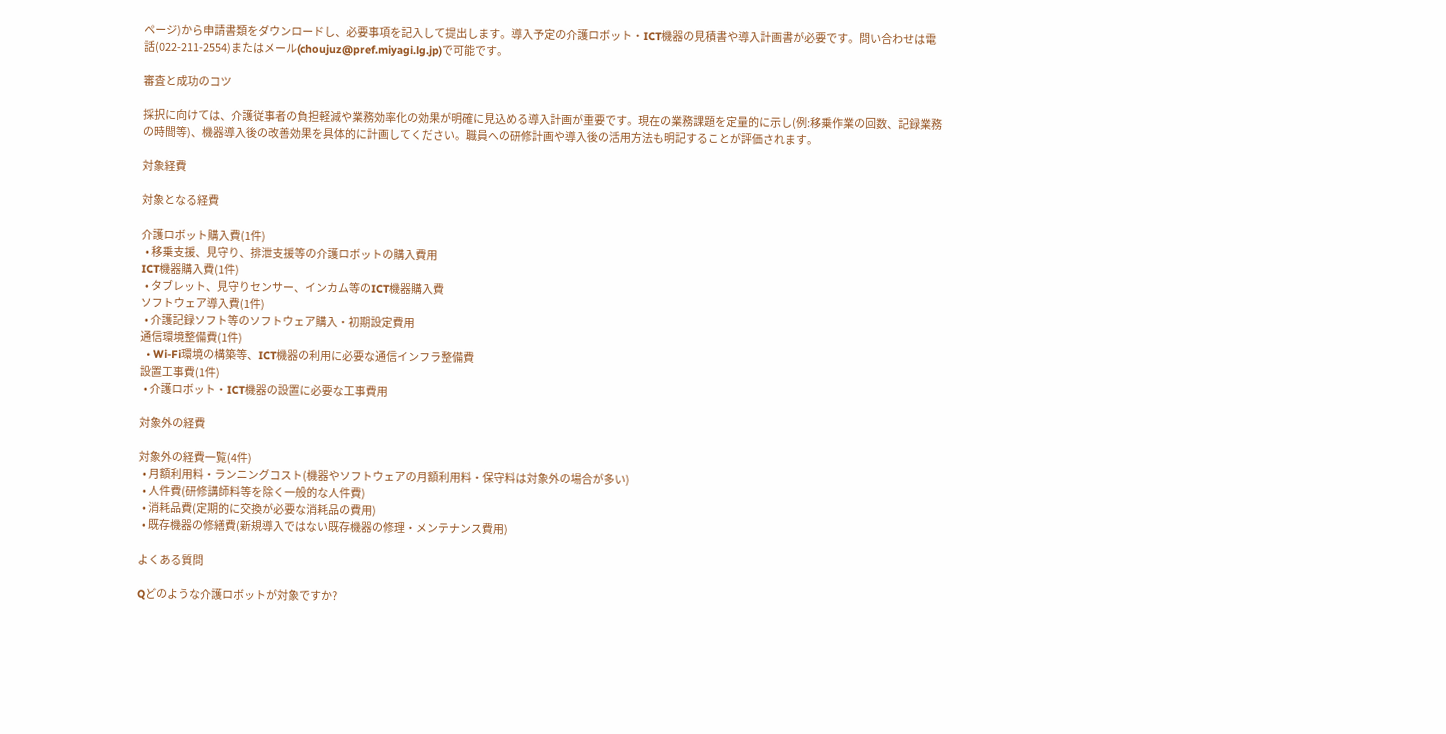ページ)から申請書類をダウンロードし、必要事項を記入して提出します。導入予定の介護ロボット・ICT機器の見積書や導入計画書が必要です。問い合わせは電話(022-211-2554)またはメール(choujuz@pref.miyagi.lg.jp)で可能です。

審査と成功のコツ

採択に向けては、介護従事者の負担軽減や業務効率化の効果が明確に見込める導入計画が重要です。現在の業務課題を定量的に示し(例:移乗作業の回数、記録業務の時間等)、機器導入後の改善効果を具体的に計画してください。職員への研修計画や導入後の活用方法も明記することが評価されます。

対象経費

対象となる経費

介護ロボット購入費(1件)
  • 移乗支援、見守り、排泄支援等の介護ロボットの購入費用
ICT機器購入費(1件)
  • タブレット、見守りセンサー、インカム等のICT機器購入費
ソフトウェア導入費(1件)
  • 介護記録ソフト等のソフトウェア購入・初期設定費用
通信環境整備費(1件)
  • Wi-Fi環境の構築等、ICT機器の利用に必要な通信インフラ整備費
設置工事費(1件)
  • 介護ロボット・ICT機器の設置に必要な工事費用

対象外の経費

対象外の経費一覧(4件)
  • 月額利用料・ランニングコスト(機器やソフトウェアの月額利用料・保守料は対象外の場合が多い)
  • 人件費(研修講師料等を除く一般的な人件費)
  • 消耗品費(定期的に交換が必要な消耗品の費用)
  • 既存機器の修繕費(新規導入ではない既存機器の修理・メンテナンス費用)

よくある質問

Qどのような介護ロボットが対象ですか?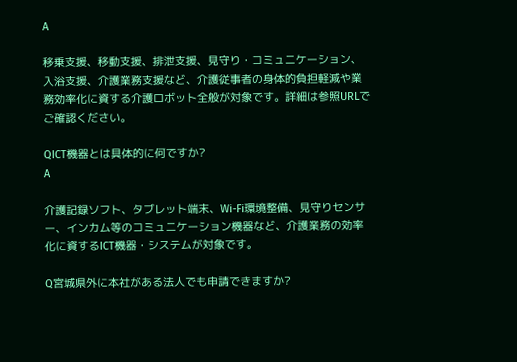A

移乗支援、移動支援、排泄支援、見守り・コミュニケーション、入浴支援、介護業務支援など、介護従事者の身体的負担軽減や業務効率化に資する介護ロボット全般が対象です。詳細は参照URLでご確認ください。

QICT機器とは具体的に何ですか?
A

介護記録ソフト、タブレット端末、Wi-Fi環境整備、見守りセンサー、インカム等のコミュニケーション機器など、介護業務の効率化に資するICT機器・システムが対象です。

Q宮城県外に本社がある法人でも申請できますか?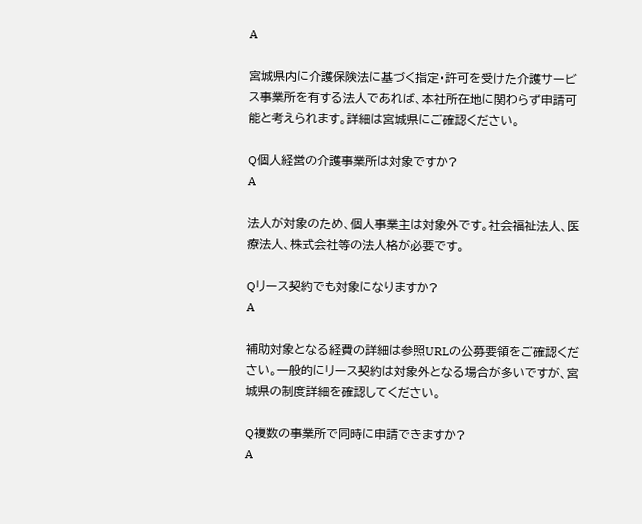A

宮城県内に介護保険法に基づく指定・許可を受けた介護サービス事業所を有する法人であれば、本社所在地に関わらず申請可能と考えられます。詳細は宮城県にご確認ください。

Q個人経営の介護事業所は対象ですか?
A

法人が対象のため、個人事業主は対象外です。社会福祉法人、医療法人、株式会社等の法人格が必要です。

Qリース契約でも対象になりますか?
A

補助対象となる経費の詳細は参照URLの公募要領をご確認ください。一般的にリース契約は対象外となる場合が多いですが、宮城県の制度詳細を確認してください。

Q複数の事業所で同時に申請できますか?
A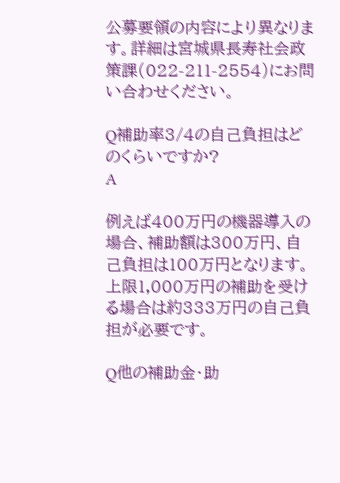公募要領の内容により異なります。詳細は宮城県長寿社会政策課(022-211-2554)にお問い合わせください。

Q補助率3/4の自己負担はどのくらいですか?
A

例えば400万円の機器導入の場合、補助額は300万円、自己負担は100万円となります。上限1,000万円の補助を受ける場合は約333万円の自己負担が必要です。

Q他の補助金・助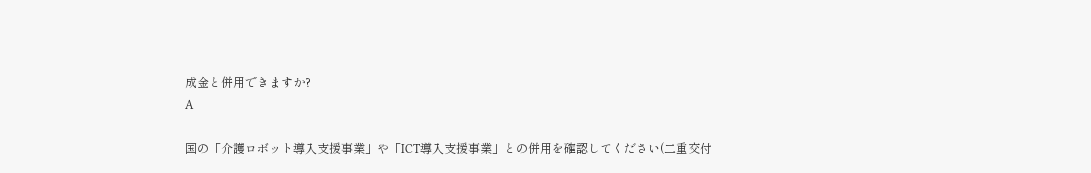成金と併用できますか?
A

国の「介護ロボット導入支援事業」や「ICT導入支援事業」との併用を確認してください(二重交付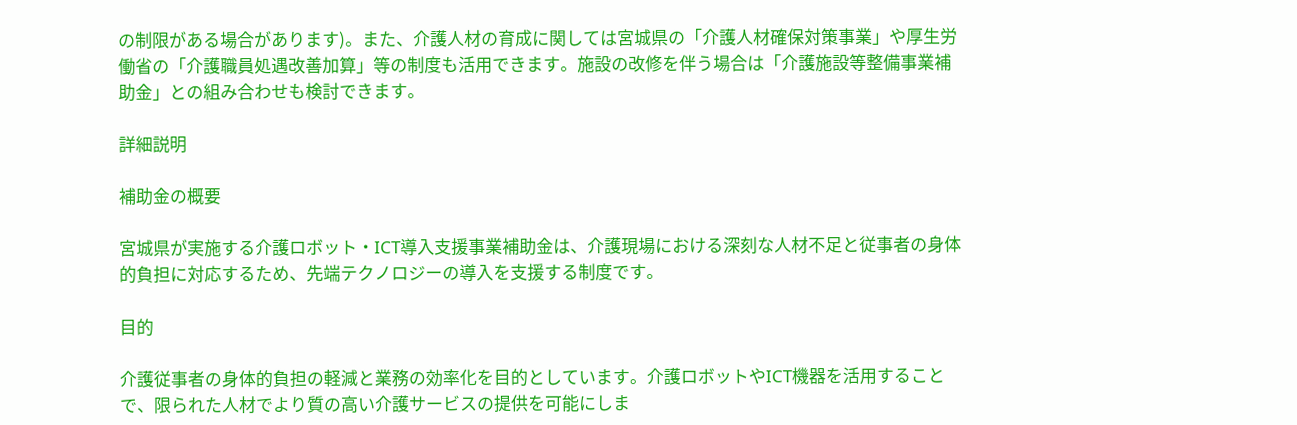の制限がある場合があります)。また、介護人材の育成に関しては宮城県の「介護人材確保対策事業」や厚生労働省の「介護職員処遇改善加算」等の制度も活用できます。施設の改修を伴う場合は「介護施設等整備事業補助金」との組み合わせも検討できます。

詳細説明

補助金の概要

宮城県が実施する介護ロボット・ICT導入支援事業補助金は、介護現場における深刻な人材不足と従事者の身体的負担に対応するため、先端テクノロジーの導入を支援する制度です。

目的

介護従事者の身体的負担の軽減と業務の効率化を目的としています。介護ロボットやICT機器を活用することで、限られた人材でより質の高い介護サービスの提供を可能にしま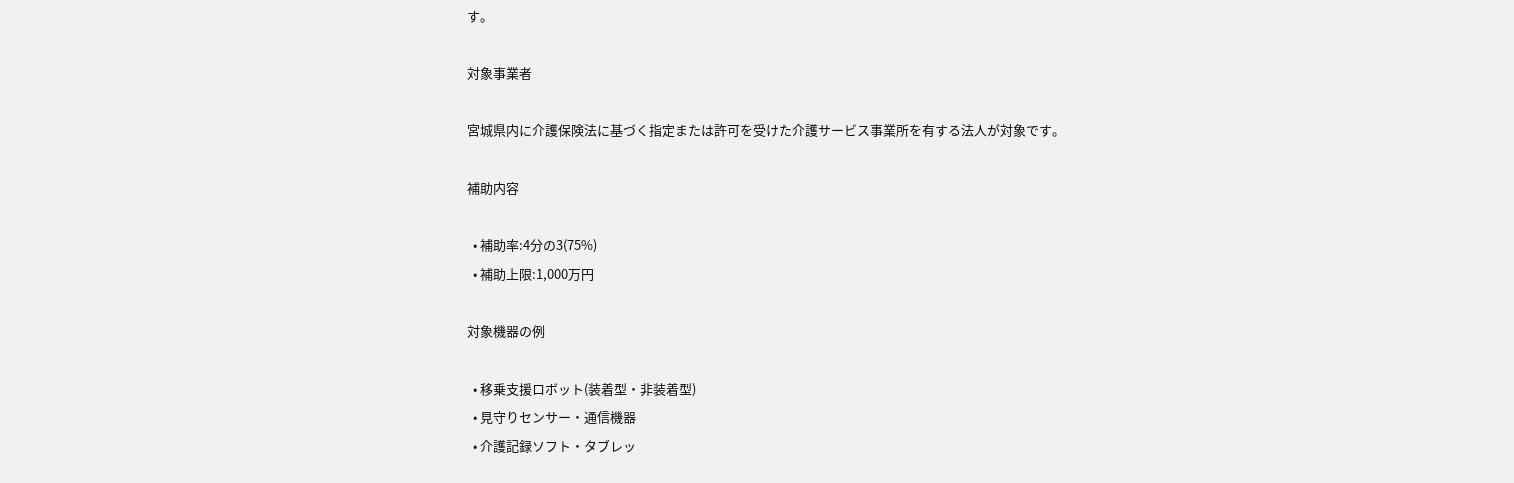す。

対象事業者

宮城県内に介護保険法に基づく指定または許可を受けた介護サービス事業所を有する法人が対象です。

補助内容

  • 補助率:4分の3(75%)
  • 補助上限:1,000万円

対象機器の例

  • 移乗支援ロボット(装着型・非装着型)
  • 見守りセンサー・通信機器
  • 介護記録ソフト・タブレッ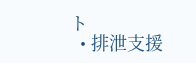ト
  • 排泄支援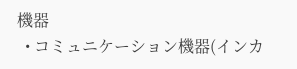機器
  • コミュニケーション機器(インカ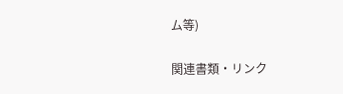ム等)

関連書類・リンク